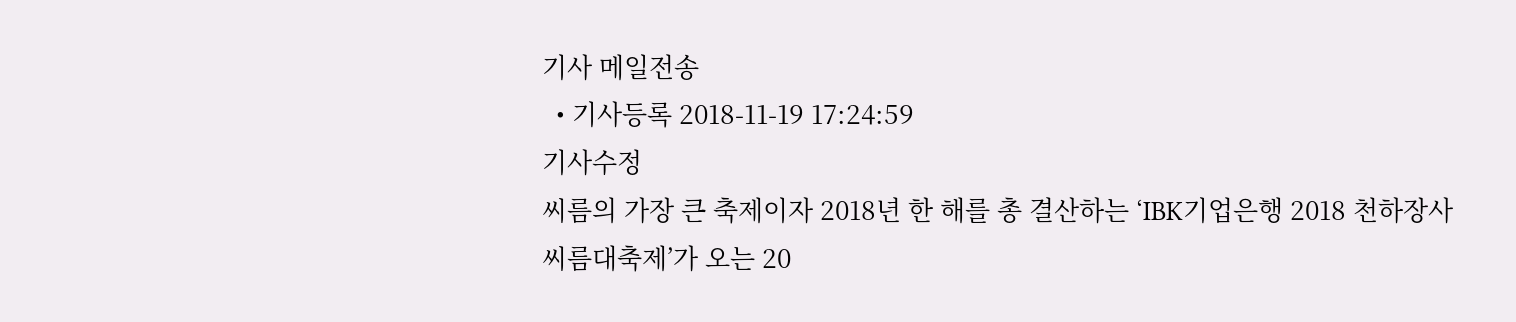기사 메일전송
  • 기사등록 2018-11-19 17:24:59
기사수정
씨름의 가장 큰 축제이자 2018년 한 해를 총 결산하는 ‘IBK기업은행 2018 천하장사씨름대축제’가 오는 20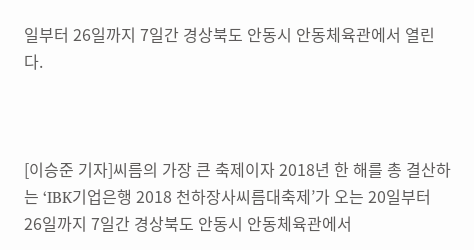일부터 26일까지 7일간 경상북도 안동시 안동체육관에서 열린다.



[이승준 기자]씨름의 가장 큰 축제이자 2018년 한 해를 총 결산하는 ‘IBK기업은행 2018 천하장사씨름대축제’가 오는 20일부터 26일까지 7일간 경상북도 안동시 안동체육관에서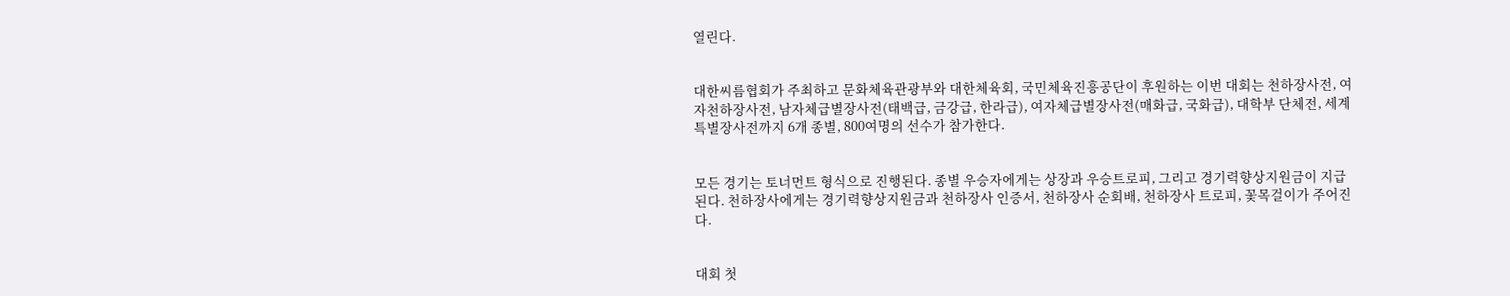열린다.


대한씨름협회가 주최하고 문화체육관광부와 대한체육회, 국민체육진흥공단이 후원하는 이번 대회는 천하장사전, 여자천하장사전, 남자체급별장사전(태백급, 금강급, 한라급), 여자체급별장사전(매화급, 국화급), 대학부 단체전, 세계특별장사전까지 6개 종별, 800여명의 선수가 참가한다.


모든 경기는 토너먼트 형식으로 진행된다. 종별 우승자에게는 상장과 우승트로피, 그리고 경기력향상지원금이 지급된다. 천하장사에게는 경기력향상지원금과 천하장사 인증서, 천하장사 순회배, 천하장사 트로피, 꽃목걸이가 주어진다.


대회 첫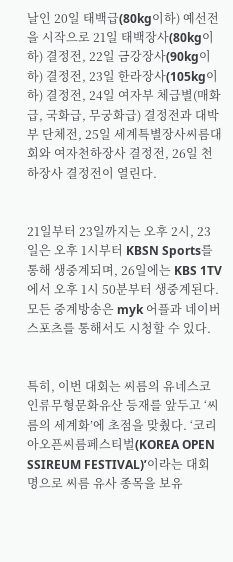날인 20일 태백급(80kg이하) 예선전을 시작으로 21일 태백장사(80kg이하) 결정전, 22일 금강장사(90kg이하) 결정전, 23일 한라장사(105kg이하) 결정전, 24일 여자부 체급별(매화급, 국화급, 무궁화급) 결정전과 대박부 단체전, 25일 세계특별장사씨름대회와 여자천하장사 결정전, 26일 천하장사 결정전이 열린다.


21일부터 23일까지는 오후 2시, 23일은 오후 1시부터 KBSN Sports를 통해 생중계되며, 26일에는 KBS 1TV에서 오후 1시 50분부터 생중계된다. 모든 중계방송은 myk 어플과 네이버 스포츠를 통해서도 시청할 수 있다.


특히, 이번 대회는 씨름의 유네스코 인류무형문화유산 등재를 앞두고 ‘씨름의 세계화’에 초점을 맞췄다. ‘코리아오픈씨름페스티벌(KOREA OPEN SSIREUM FESTIVAL)’이라는 대회 명으로 씨름 유사 종목을 보유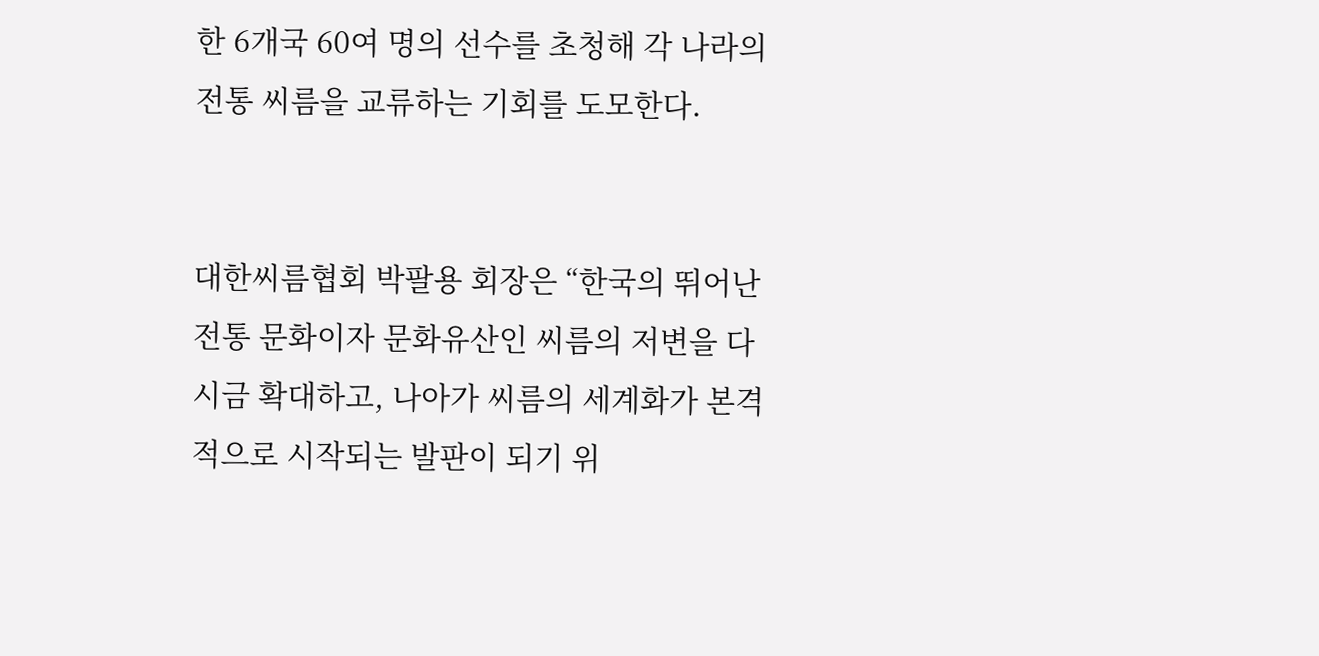한 6개국 60여 명의 선수를 초청해 각 나라의 전통 씨름을 교류하는 기회를 도모한다.


대한씨름협회 박팔용 회장은 “한국의 뛰어난 전통 문화이자 문화유산인 씨름의 저변을 다시금 확대하고, 나아가 씨름의 세계화가 본격적으로 시작되는 발판이 되기 위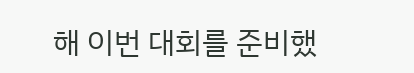해 이번 대회를 준비했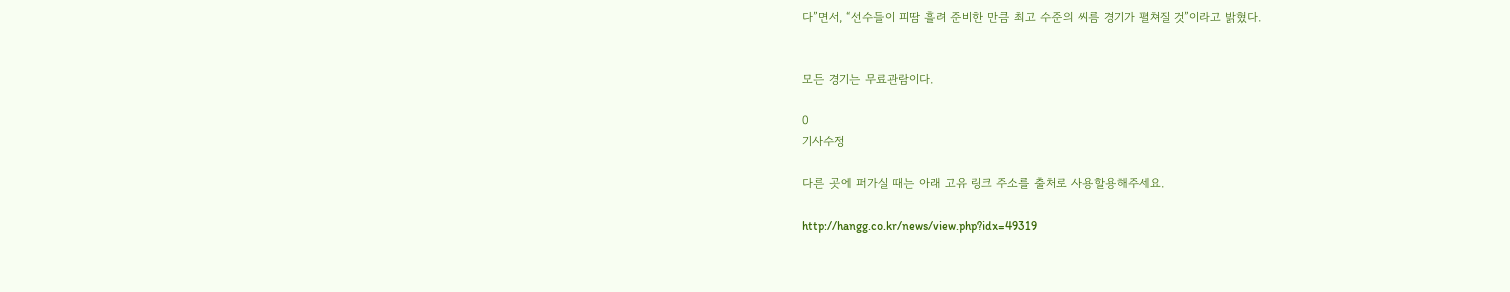다”면서, “선수들이 피땀 흘려 준비한 만큼 최고 수준의 씨름 경기가 펼쳐질 것”이라고 밝혔다.


모든 경기는 무료관람이다.

0
기사수정

다른 곳에 퍼가실 때는 아래 고유 링크 주소를 출처로 사용할용해주세요.

http://hangg.co.kr/news/view.php?idx=49319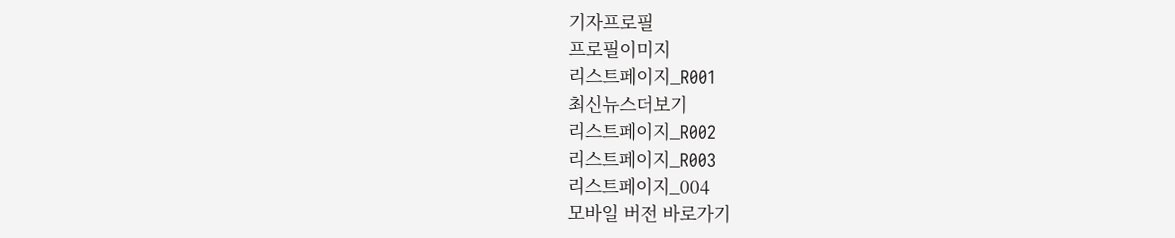기자프로필
프로필이미지
리스트페이지_R001
최신뉴스더보기
리스트페이지_R002
리스트페이지_R003
리스트페이지_004
모바일 버전 바로가기